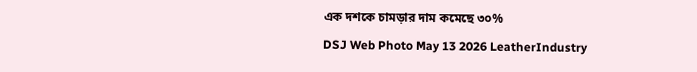এক দশকে চামড়ার দাম কমেছে ৩০%

DSJ Web Photo May 13 2026 LeatherIndustry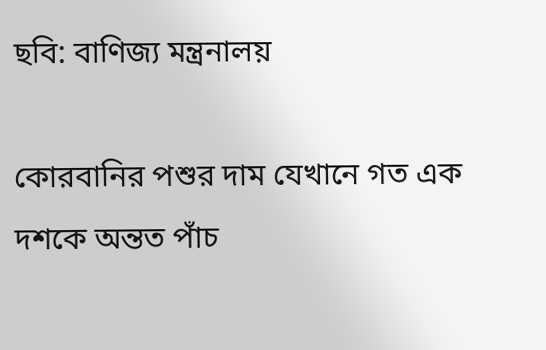ছবি: বাণিজ্য মন্ত্রনালয়

কোরবানির পশুর দাম যেখানে গত এক দশকে অন্তত পাঁচ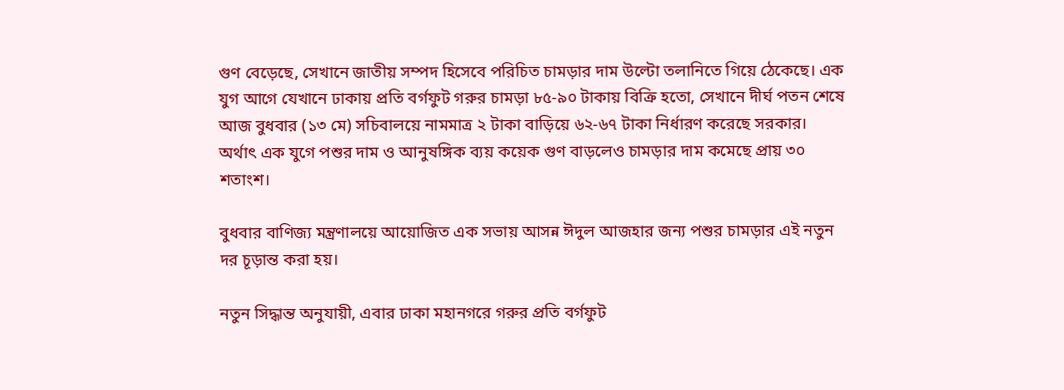গুণ বেড়েছে, সেখানে জাতীয় সম্পদ হিসেবে পরিচিত চামড়ার দাম উল্টো তলানিতে গিয়ে ঠেকেছে। এক যুগ আগে যেখানে ঢাকায় প্রতি বর্গফুট গরুর চামড়া ৮৫-৯০ টাকায় বিক্রি হতো, সেখানে দীর্ঘ পতন শেষে আজ বুধবার (১৩ মে) সচিবালয়ে নামমাত্র ২ টাকা বাড়িয়ে ৬২-৬৭ টাকা নির্ধারণ করেছে সরকার। অর্থাৎ এক যুগে পশুর দাম ও আনুষঙ্গিক ব্যয় কয়েক গুণ বাড়লেও চামড়ার দাম কমেছে প্রায় ৩০ শতাংশ।

বুধবার বাণিজ্য মন্ত্রণালয়ে আয়োজিত এক সভায় আসন্ন ঈদুল আজহার জন্য পশুর চামড়ার এই নতুন দর চূড়ান্ত করা হয়।

নতুন সিদ্ধান্ত অনুযায়ী, এবার ঢাকা মহানগরে গরুর প্রতি বর্গফুট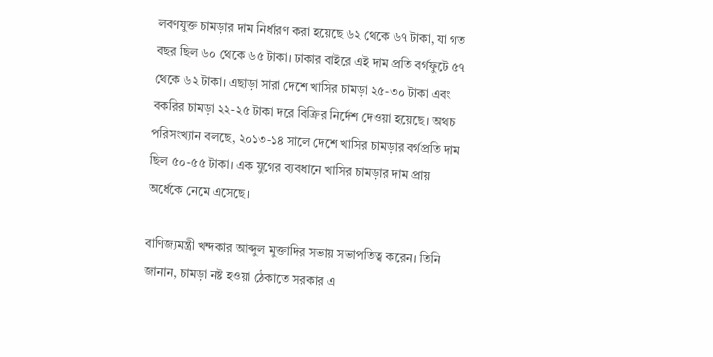লবণযুক্ত চামড়ার দাম নির্ধারণ করা হয়েছে ৬২ থেকে ৬৭ টাকা, যা গত বছর ছিল ৬০ থেকে ৬৫ টাকা। ঢাকার বাইরে এই দাম প্রতি বর্গফুটে ৫৭ থেকে ৬২ টাকা। এছাড়া সারা দেশে খাসির চামড়া ২৫-৩০ টাকা এবং বকরির চামড়া ২২-২৫ টাকা দরে বিক্রির নির্দেশ দেওয়া হয়েছে। অথচ পরিসংখ্যান বলছে, ২০১৩-১৪ সালে দেশে খাসির চামড়ার বর্গপ্রতি দাম ছিল ৫০-৫৫ টাকা। এক যুগের ব্যবধানে খাসির চামড়ার দাম প্রায় অর্ধেকে নেমে এসেছে।

বাণিজ্যমন্ত্রী খন্দকার আব্দুল মুক্তাদির সভায় সভাপতিত্ব করেন। তিনি জানান, চামড়া নষ্ট হওয়া ঠেকাতে সরকার এ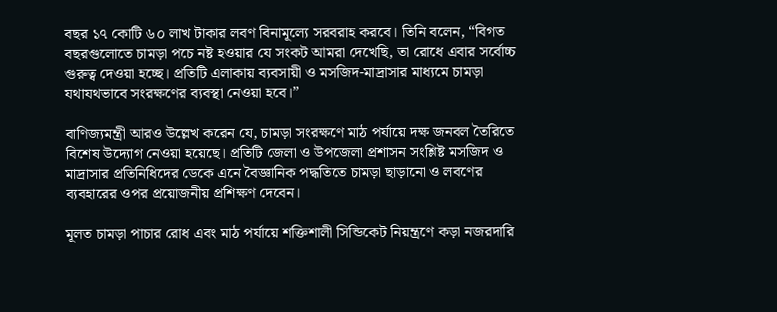বছর ১৭ কোটি ৬০ লাখ টাকার লবণ বিনামূল্যে সরবরাহ করবে। তিনি বলেন, “বিগত বছরগুলোতে চামড়া পচে নষ্ট হওয়ার যে সংকট আমরা দেখেছি, তা রোধে এবার সর্বোচ্চ গুরুত্ব দেওয়া হচ্ছে। প্রতিটি এলাকায় ব্যবসায়ী ও মসজিদ-মাদ্রাসার মাধ্যমে চামড়া যথাযথভাবে সংরক্ষণের ব্যবস্থা নেওয়া হবে।”

বাণিজ্যমন্ত্রী আরও উল্লেখ করেন যে, চামড়া সংরক্ষণে মাঠ পর্যায়ে দক্ষ জনবল তৈরিতে বিশেষ উদ্যোগ নেওয়া হয়েছে। প্রতিটি জেলা ও উপজেলা প্রশাসন সংশ্লিষ্ট মসজিদ ও মাদ্রাসার প্রতিনিধিদের ডেকে এনে বৈজ্ঞানিক পদ্ধতিতে চামড়া ছাড়ানো ও লবণের ব্যবহারের ওপর প্রয়োজনীয় প্রশিক্ষণ দেবেন।

মূলত চামড়া পাচার রোধ এবং মাঠ পর্যায়ে শক্তিশালী সিন্ডিকেট নিয়ন্ত্রণে কড়া নজরদারি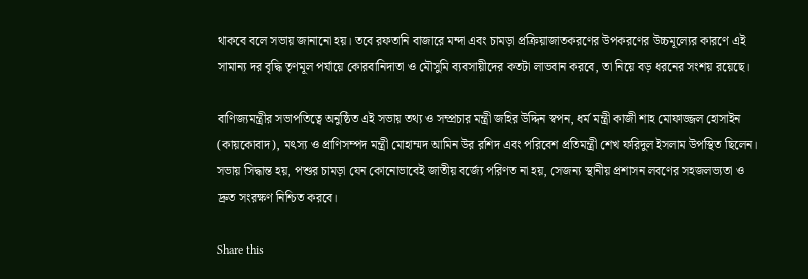থাকবে বলে সভায় জানানো হয়। তবে রফতানি বাজারে মন্দা এবং চামড়া প্রক্রিয়াজাতকরণের উপকরণের উচ্চমূল্যের কারণে এই সামান্য দর বৃদ্ধি তৃণমূল পর্যায়ে কোরবানিদাতা ও মৌসুমি ব্যবসায়ীদের কতটা লাভবান করবে, তা নিয়ে বড় ধরনের সংশয় রয়েছে।

বাণিজ্যমন্ত্রীর সভাপতিত্বে অনুষ্ঠিত এই সভায় তথ্য ও সম্প্রচার মন্ত্রী জহির উদ্দিন স্বপন, ধর্ম মন্ত্রী কাজী শাহ মোফাজ্জল হোসাইন (কায়কোবাদ), মৎস্য ও প্রাণিসম্পদ মন্ত্রী মোহাম্মদ আমিন উর রশিদ এবং পরিবেশ প্রতিমন্ত্রী শেখ ফরিদুল ইসলাম উপস্থিত ছিলেন। সভায় সিদ্ধান্ত হয়, পশুর চামড়া যেন কোনোভাবেই জাতীয় বর্জ্যে পরিণত না হয়, সেজন্য স্থানীয় প্রশাসন লবণের সহজলভ্যতা ও দ্রুত সংরক্ষণ নিশ্চিত করবে।

Share this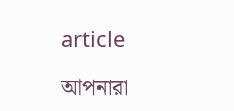article

আপনারা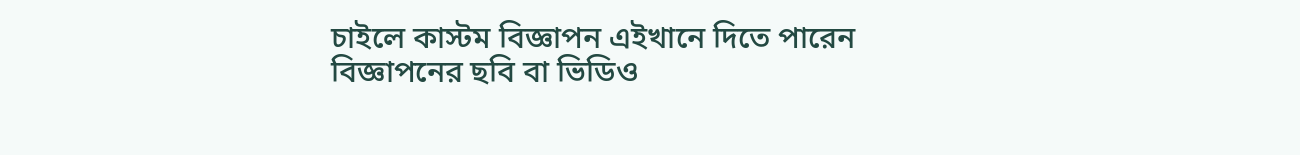চাইলে কাস্টম বিজ্ঞাপন এইখানে দিতে পারেন
বিজ্ঞাপনের ছবি বা ভিডিও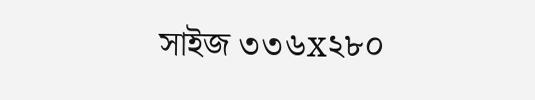সাইজ ৩৩৬x২৮০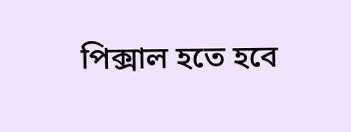পিক্সাল হতে হবে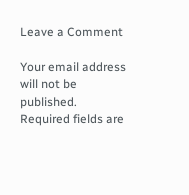Leave a Comment

Your email address will not be published. Required fields are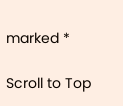marked *

Scroll to Top